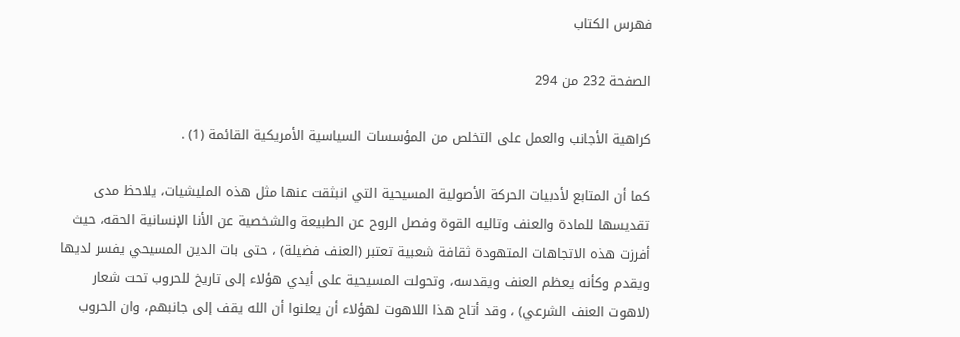فهرس الكتاب

الصفحة 232 من 294

كراهية الأجانب والعمل على التخلص من المؤسسات السياسية الأمريكية القائمة (1) .

كما أن المتابع لأدبيات الحركة الأصولية المسيحية التي انبثقت عنها مثل هذه المليشيات، يلاحظ مدى تقديسها للمادة والعنف وتاليه القوة وفصل الروح عن الطبيعة والشخصية عن الأنا الإنسانية الحقه، حيث أفرزت هذه الاتجاهات المتهودة ثقافة شعبية تعتبر (العنف فضيلة) ، حتى بات الدين المسيحي يفسر لديها ويقدم وكأنه يعظم العنف ويقدسه، وتحولت المسيحية على أيدي هؤلاء إلى تاريخ للحروب تحت شعار (لاهوت العنف الشرعي) ، وقد أتاح هذا اللاهوت لهؤلاء أن يعلنوا أن الله يقف إلى جانبهم، وان الحروب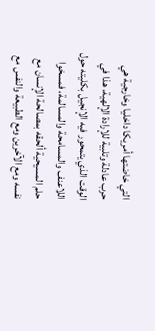التي خاضتها أمريكا داخليا وخارجية هي حرب عادلة وتلبية للإرادة الإلهية، هذا في الوقت الذي يتمحور فيه الإنجيل بكليته حول اللاعنف والمسامحة والمسالمة، فمسخوا حلم المسيحية ألحقه بمصالحة الإنسان مع نفسه ومع الآخرين ومع الطبيعة والنفس مع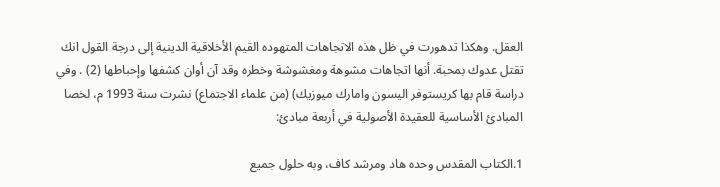العقل. وهكذا تدهورت في ظل هذه الاتجاهات المتهوده القيم الأخلاقية الدينية إلى درجة القول انك تقتل عدوك بمحبة. أنها اتجاهات مشوهة ومغشوشة وخطره وقد آن أوان كشفها وإحباطها (2) . وفي دراسة قام بها کريستوفر اليسون وامارك ميوزيك) (من علماء الاجتماع) نشرت سنة 1993 م، لخصا المبادئ الأساسية للعقيدة الأصولية في أربعة مبادئ:

1.الكتاب المقدس وحده هاد ومرشد كاف، وبه حلول جميع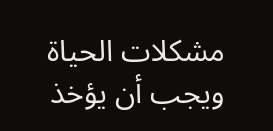مشكلات الحياة ويجب أن يؤخذ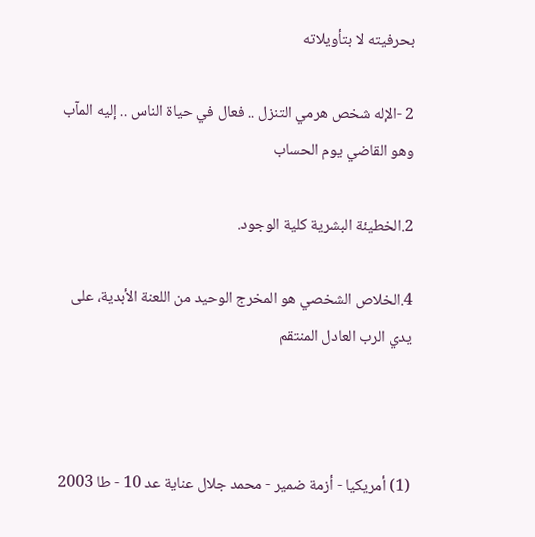بحرفيته لا بتأويلاته

2 -الإله شخص هرمي التنزل .. فعال في حياة الناس .. إليه المآب وهو القاضي يوم الحساب

2.الخطيئة البشرية كلية الوجود.

4.الخلاص الشخصي هو المخرج الوحيد من اللعنة الأبدية، على يدي الرب العادل المنتقم



(1) أمريكيا - أزمة ضمير - محمد جلال عناية عد 10 - طا 2003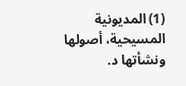(1) المديونية المسيحية، أصولها ونشأتها د.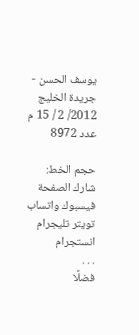يوسف الحسن - جريدة الخليج 2012/ 2 / 15 م عدد 8972

حجم الخط:
شارك الصفحة
فيسبوك واتساب تويتر تليجرام انستجرام
. . .
فضلًا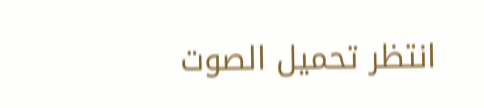انتظر تحميل الصوت